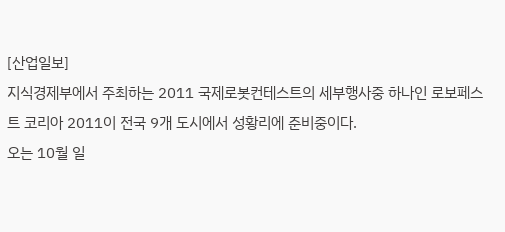[산업일보]
지식경제부에서 주최하는 2011 국제로봇컨테스트의 세부행사중 하나인 로보페스트 코리아 2011이 전국 9개 도시에서 성황리에 준비중이다.
오는 10월 일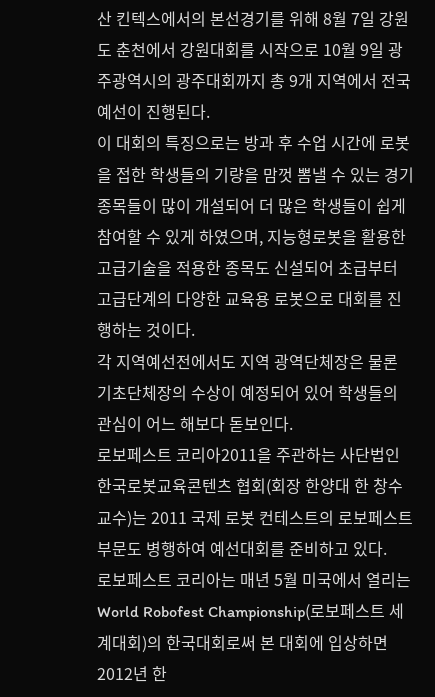산 킨텍스에서의 본선경기를 위해 8월 7일 강원도 춘천에서 강원대회를 시작으로 10월 9일 광주광역시의 광주대회까지 총 9개 지역에서 전국 예선이 진행된다.
이 대회의 특징으로는 방과 후 수업 시간에 로봇을 접한 학생들의 기량을 맘껏 뽐낼 수 있는 경기 종목들이 많이 개설되어 더 많은 학생들이 쉽게 참여할 수 있게 하였으며, 지능형로봇을 활용한 고급기술을 적용한 종목도 신설되어 초급부터 고급단계의 다양한 교육용 로봇으로 대회를 진행하는 것이다.
각 지역예선전에서도 지역 광역단체장은 물론 기초단체장의 수상이 예정되어 있어 학생들의 관심이 어느 해보다 돋보인다.
로보페스트 코리아2011을 주관하는 사단법인 한국로봇교육콘텐츠 협회(회장 한양대 한 창수 교수)는 2011 국제 로봇 컨테스트의 로보페스트 부문도 병행하여 예선대회를 준비하고 있다.
로보페스트 코리아는 매년 5월 미국에서 열리는 World Robofest Championship(로보페스트 세계대회)의 한국대회로써 본 대회에 입상하면 2012년 한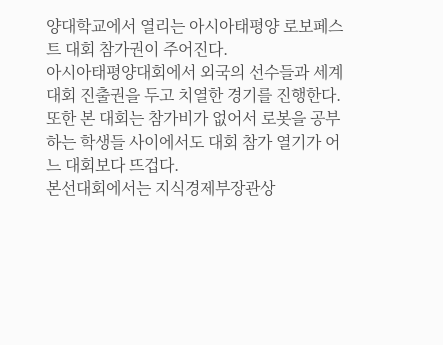양대학교에서 열리는 아시아태평양 로보페스트 대회 참가권이 주어진다.
아시아태평양대회에서 외국의 선수들과 세계대회 진출권을 두고 치열한 경기를 진행한다. 또한 본 대회는 참가비가 없어서 로봇을 공부하는 학생들 사이에서도 대회 참가 열기가 어느 대회보다 뜨겁다.
본선대회에서는 지식경제부장관상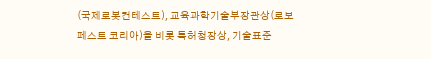(국제로봇컨테스트), 교육과학기술부장관상(로보페스트 코리아)을 비롯 특허청장상, 기술표준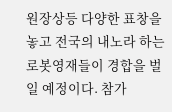원장상등 다양한 표창을 놓고 전국의 내노라 하는 로봇영재들이 경합을 벌일 예정이다. 참가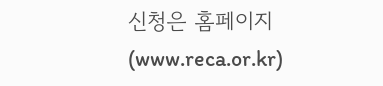신청은 홈페이지(www.reca.or.kr)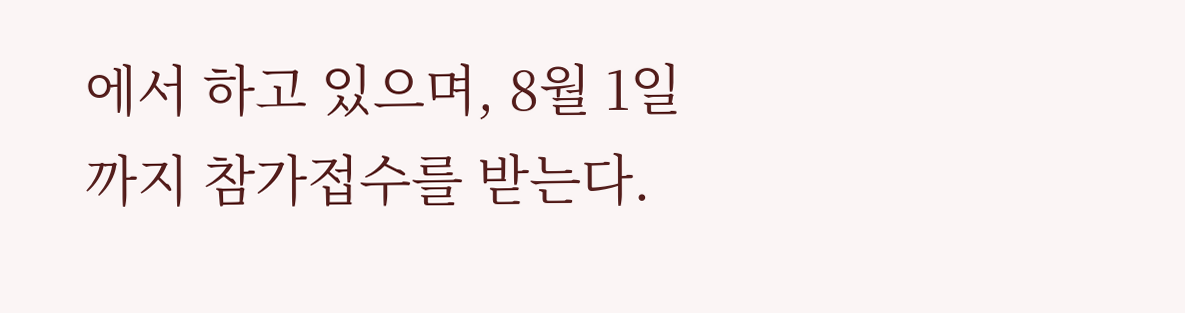에서 하고 있으며, 8월 1일까지 참가접수를 받는다.